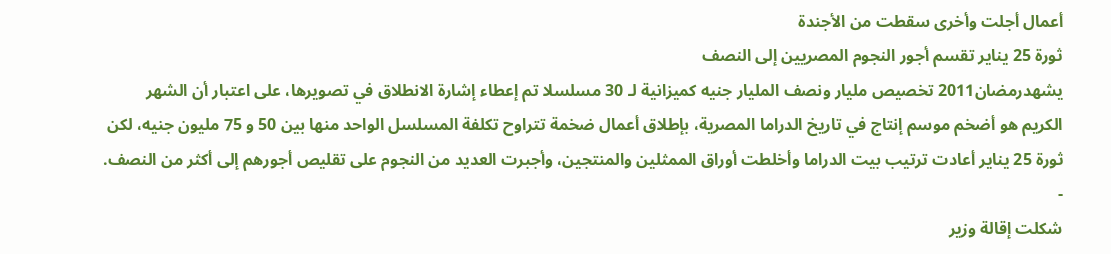أعمال أجلت وأخرى سقطت من الأجندة
ثورة 25 يناير تقسم أجور النجوم المصريين إلى النصف
يشهدرمضان2011 تخصيص مليار ونصف المليار جنيه كميزانية لـ 30 مسلسلا تم إعطاء إشارة الانطلاق في تصويرها، على اعتبار أن الشهر الكريم هو أضخم موسم إنتاج في تاريخ الدراما المصرية، بإطلاق أعمال ضخمة تتراوح تكلفة المسلسل الواحد منها بين 50 و 75 مليون جنيه، لكن ثورة 25 يناير أعادت ترتيب بيت الدراما وأخلطت أوراق الممثلين والمنتجين، وأجبرت العديد من النجوم على تقليص أجورهم إلى أكثر من النصف.
-
شكلت إقالة وزير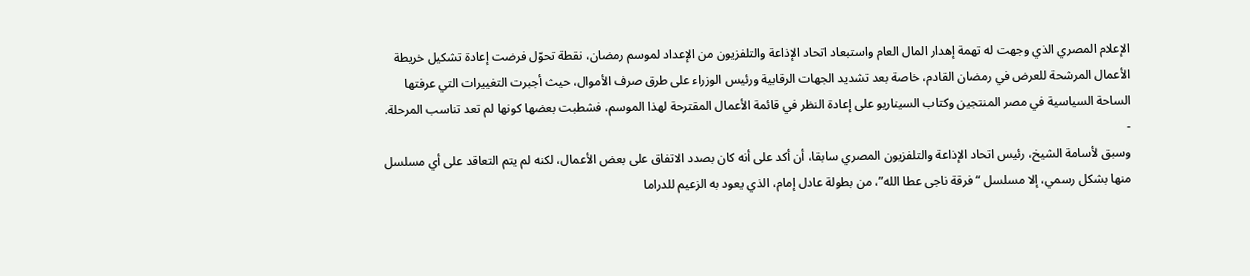الإعلام المصري الذي وجهت له تهمة إهدار المال العام واستبعاد اتحاد الإذاعة والتلفزيون من الإعداد لموسم رمضان، نقطة تحوّل فرضت إعادة تشكيل خريطة الأعمال المرشحة للعرض في رمضان القادم، خاصة بعد تشديد الجهات الرقابية ورئيس الوزراء على طرق صرف الأموال، حيث أجبرت التغييرات التي عرفتها الساحة السياسية في مصر المنتجين وكتاب السيناريو على إعادة النظر في قائمة الأعمال المقترحة لهذا الموسم، فشطبت بعضها كونها لم تعد تناسب المرحلة.
-
وسبق لأسامة الشيخ، رئيس اتحاد الإذاعة والتلفزيون المصري سابقا، أن أكد على أنه كان بصدد الاتفاق على بعض الأعمال، لكنه لم يتم التعاقد على أي مسلسل منها بشكل رسمي، إلا مسلسل “فرقة ناجى عطا الله”، من بطولة عادل إمام، الذي يعود به الزعيم للدراما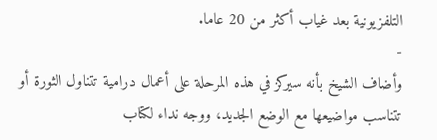التلفزيونية بعد غياب أكثر من 20 عاما.
-
وأضاف الشيخ بأنه سيركز في هذه المرحلة على أعمال درامية تتناول الثورة أو تتناسب مواضيعها مع الوضع الجديد، ووجه نداء لكتاب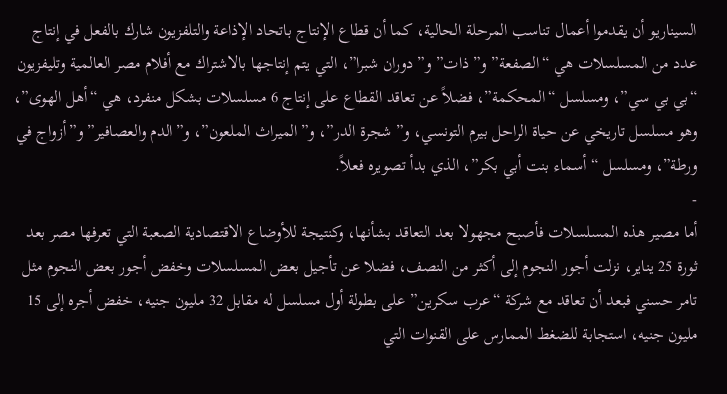السيناريو أن يقدموا أعمال تناسب المرحلة الحالية، كما أن قطاع الإنتاج باتحاد الإذاعة والتلفزيون شارك بالفعل في إنتاج عدد من المسلسلات هي “الصفعة” و”ذات” و”دوران شبرا”، التي يتم إنتاجها بالاشتراك مع أفلام مصر العالمية وتليفزيون “بي بي سي”، ومسلسل “المحكمة”، فضلاً عن تعاقد القطاع على إنتاج 6 مسلسلات بشكل منفرد، هي “أهل الهوى”، وهو مسلسل تاريخي عن حياة الراحل بيرم التونسي، و”شجرة الدر”، و”الميراث الملعون”، و”الدم والعصافير” و”أزواج في ورطة”، ومسلسل “أسماء بنت أبي بكر”، الذي بدأ تصويره فعلاً.
-
أما مصير هذه المسلسلات فأصبح مجهولا بعد التعاقد بشأنها، وكنتيجة للأوضاع الاقتصادية الصعبة التي تعرفها مصر بعد ثورة 25 يناير، نزلت أجور النجوم إلى أكثر من النصف، فضلا عن تأجيل بعض المسلسلات وخفض أجور بعض النجوم مثل تامر حسني فبعد أن تعاقد مع شركة “عرب سكرين” على بطولة أول مسلسل له مقابل 32 مليون جنيه، خفض أجره إلى 15 مليون جنيه، استجابة للضغط الممارس على القنوات التي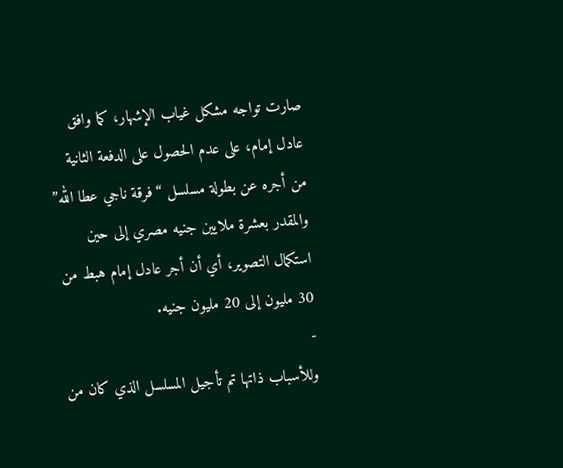صارت تواجه مشكل غياب الإشهار، كما وافق عادل إمام، على عدم الحصول على الدفعة الثانية من أجره عن بطولة مسلسل “فرقة ناجي عطا الله” والمقدر بعشرة ملايين جنيه مصري إلى حين استكمال التصوير، أي أن أجر عادل إمام هبط من 30 مليون إلى 20 مليون جنيه.
-
وللأسباب ذاتها تم تأجيل المسلسل الذي كان من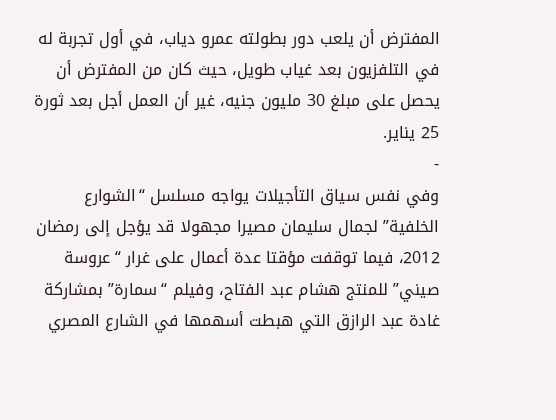المفترض أن يلعب دور بطولته عمرو دياب، في أول تجربة له في التلفزيون بعد غياب طويل، حيث كان من المفترض أن يحصل على مبلغ 30 مليون جنيه، غير أن العمل أجل بعد ثورة 25 يناير.
-
وفي نفس سياق التأجيلات يواجه مسلسل “الشوارع الخلفية” لجمال سليمان مصيرا مجهولا قد يؤجل إلى رمضان 2012، فيما توقفت مؤقتا عدة أعمال على غرار “عروسة صيني” للمنتج هشام عبد الفتاح، وفيلم “سمارة” بمشاركة غادة عبد الرازق التي هبطت أسهمها في الشارع المصري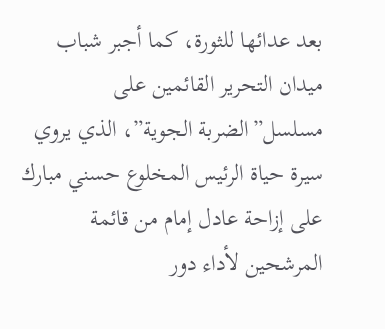بعد عدائها للثورة، كما أجبر شباب ميدان التحرير القائمين على مسلسل”الضربة الجوية”، الذي يروي سيرة حياة الرئيس المخلوع حسني مبارك على إزاحة عادل إمام من قائمة المرشحين لأداء دور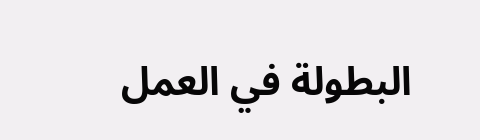البطولة في العمل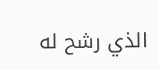الذي رشح له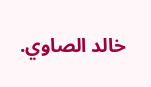خالد الصاوي.